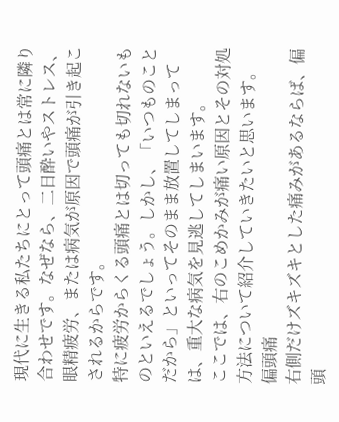現代に生きる私たちにとって頭痛とは常に隣り合わせです。なぜなら、二日酔いやストレス、眼精疲労、または病気が原因で頭痛が引き起こされるからです。
特に疲労からくる頭痛とは切っても切れないものといえるでしょう。しかし、「いつものことだから」といってそのまま放置してしまっては、重大な病気を見逃してしまいます。
ここでは、右のこめかみが痛い原因とその対処方法について紹介していきたいと思います。
偏頭痛
右側だけズキズキとした痛みがあるならば、偏頭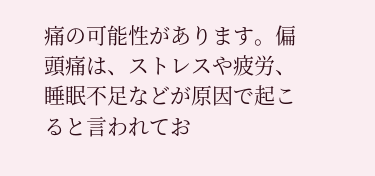痛の可能性があります。偏頭痛は、ストレスや疲労、睡眠不足などが原因で起こると言われてお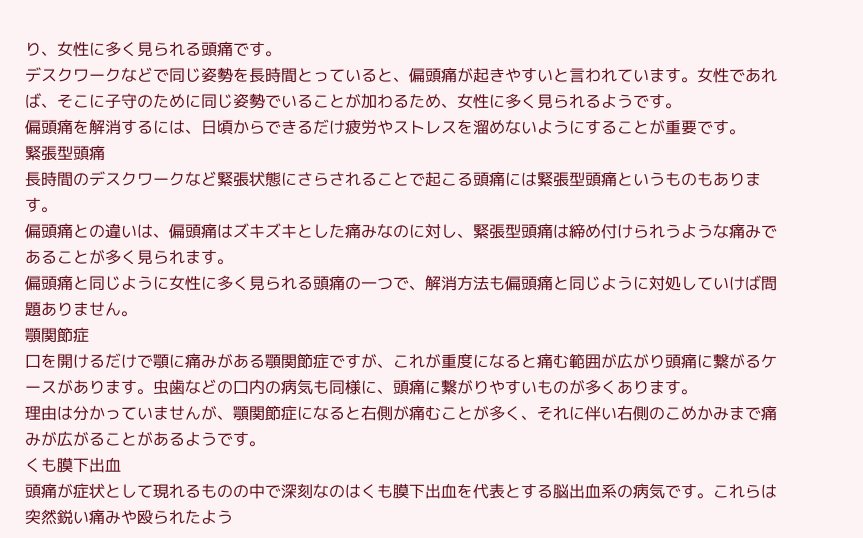り、女性に多く見られる頭痛です。
デスクワークなどで同じ姿勢を長時間とっていると、偏頭痛が起きやすいと言われています。女性であれば、そこに子守のために同じ姿勢でいることが加わるため、女性に多く見られるようです。
偏頭痛を解消するには、日頃からできるだけ疲労やストレスを溜めないようにすることが重要です。
緊張型頭痛
長時間のデスクワークなど緊張状態にさらされることで起こる頭痛には緊張型頭痛というものもあります。
偏頭痛との違いは、偏頭痛はズキズキとした痛みなのに対し、緊張型頭痛は締め付けられうような痛みであることが多く見られます。
偏頭痛と同じように女性に多く見られる頭痛の一つで、解消方法も偏頭痛と同じように対処していけば問題ありません。
顎関節症
口を開けるだけで顎に痛みがある顎関節症ですが、これが重度になると痛む範囲が広がり頭痛に繋がるケースがあります。虫歯などの口内の病気も同様に、頭痛に繋がりやすいものが多くあります。
理由は分かっていませんが、顎関節症になると右側が痛むことが多く、それに伴い右側のこめかみまで痛みが広がることがあるようです。
くも膜下出血
頭痛が症状として現れるものの中で深刻なのはくも膜下出血を代表とする脳出血系の病気です。これらは突然鋭い痛みや殴られたよう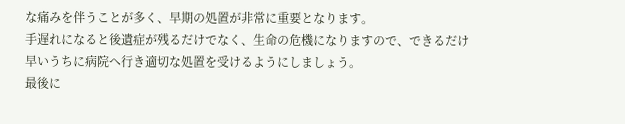な痛みを伴うことが多く、早期の処置が非常に重要となります。
手遅れになると後遺症が残るだけでなく、生命の危機になりますので、できるだけ早いうちに病院へ行き適切な処置を受けるようにしましょう。
最後に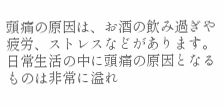頭痛の原因は、お酒の飲み過ぎや疲労、ストレスなどがあります。日常生活の中に頭痛の原因となるものは非常に溢れ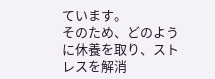ています。
そのため、どのように休養を取り、ストレスを解消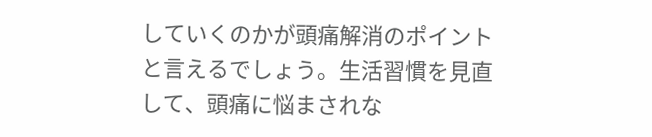していくのかが頭痛解消のポイントと言えるでしょう。生活習慣を見直して、頭痛に悩まされな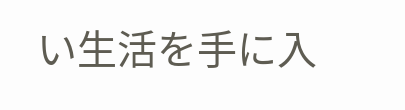い生活を手に入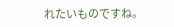れたいものですね。